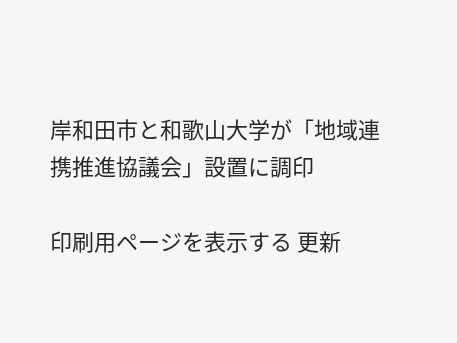岸和田市と和歌山大学が「地域連携推進協議会」設置に調印

印刷用ページを表示する 更新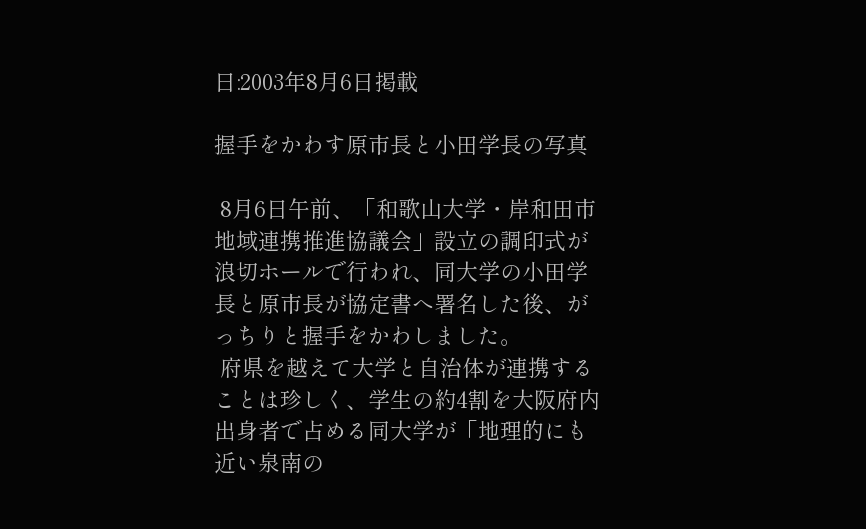日:2003年8月6日掲載

握手をかわす原市長と小田学長の写真

 8月6日午前、「和歌山大学・岸和田市地域連携推進協議会」設立の調印式が浪切ホールで行われ、同大学の小田学長と原市長が協定書へ署名した後、がっちりと握手をかわしました。
 府県を越えて大学と自治体が連携することは珍しく、学生の約4割を大阪府内出身者で占める同大学が「地理的にも近い泉南の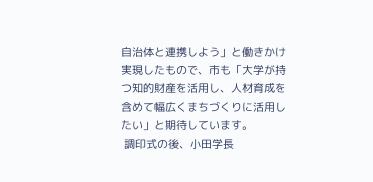自治体と連携しよう」と働きかけ実現したもので、市も「大学が持つ知的財産を活用し、人材育成を含めて幅広くまちづくりに活用したい」と期待しています。
 調印式の後、小田学長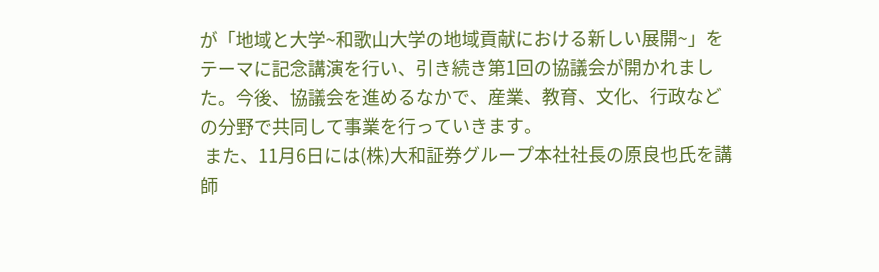が「地域と大学~和歌山大学の地域貢献における新しい展開~」をテーマに記念講演を行い、引き続き第1回の協議会が開かれました。今後、協議会を進めるなかで、産業、教育、文化、行政などの分野で共同して事業を行っていきます。
 また、11月6日には(株)大和証券グループ本社社長の原良也氏を講師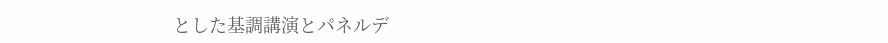とした基調講演とパネルデ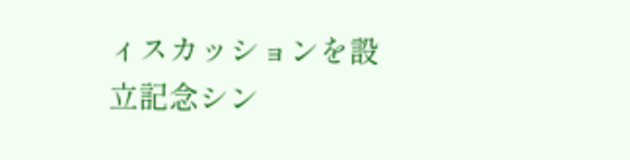ィスカッションを設立記念シン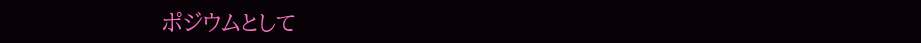ポジウムとして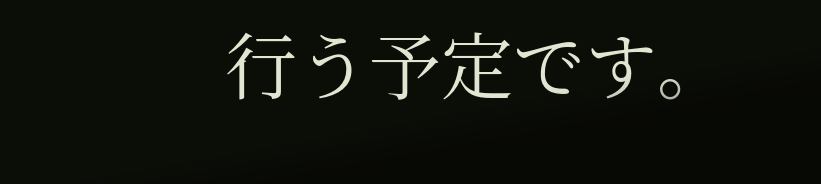行う予定です。